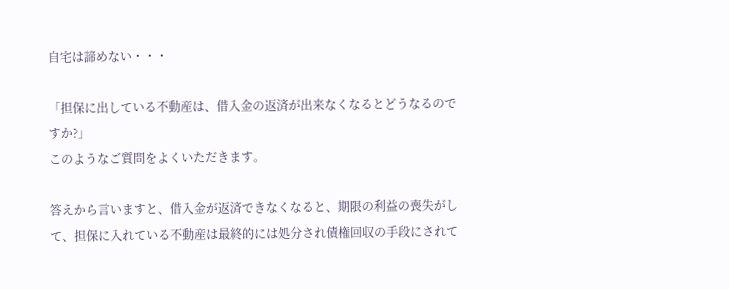自宅は諦めない・・・

「担保に出している不動産は、借入金の返済が出来なくなるとどうなるのですか?」
このようなご質問をよくいただきます。

答えから言いますと、借入金が返済できなくなると、期限の利益の喪失がして、担保に入れている不動産は最終的には処分され債権回収の手段にされて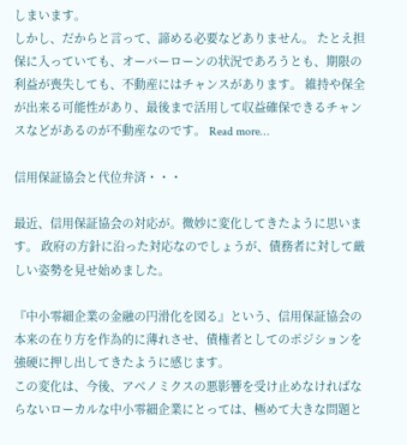しまいます。
しかし、だからと言って、諦める必要などありません。 たとえ担保に入っていても、オーバーローンの状況であろうとも、期限の利益が喪失しても、不動産にはチャンスがあります。 維持や保全が出来る可能性があり、最後まで活用して収益確保できるチャンスなどがあるのが不動産なのです。 Read more…

信用保証協会と代位弁済・・・

最近、信用保証協会の対応が。微妙に変化してきたように思います。 政府の方針に沿った対応なのでしょうが、債務者に対して厳しい姿勢を見せ始めました。

『中小零細企業の金融の円滑化を図る』という、信用保証協会の本来の在り方を作為的に薄れさせ、債権者としてのポジションを強硬に押し出してきたように感じます。
この変化は、今後、アベノミクスの悪影響を受け止めなければならないローカルな中小零細企業にとっては、極めて大きな問題と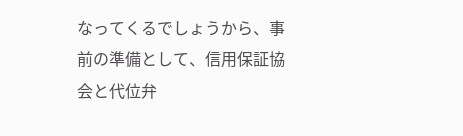なってくるでしょうから、事前の準備として、信用保証協会と代位弁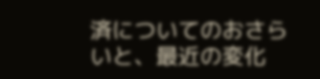済についてのおさらいと、最近の変化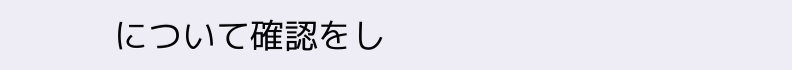について確認をし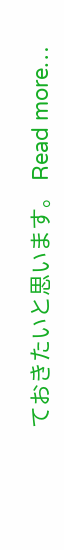ておきたいと思います。 Read more…